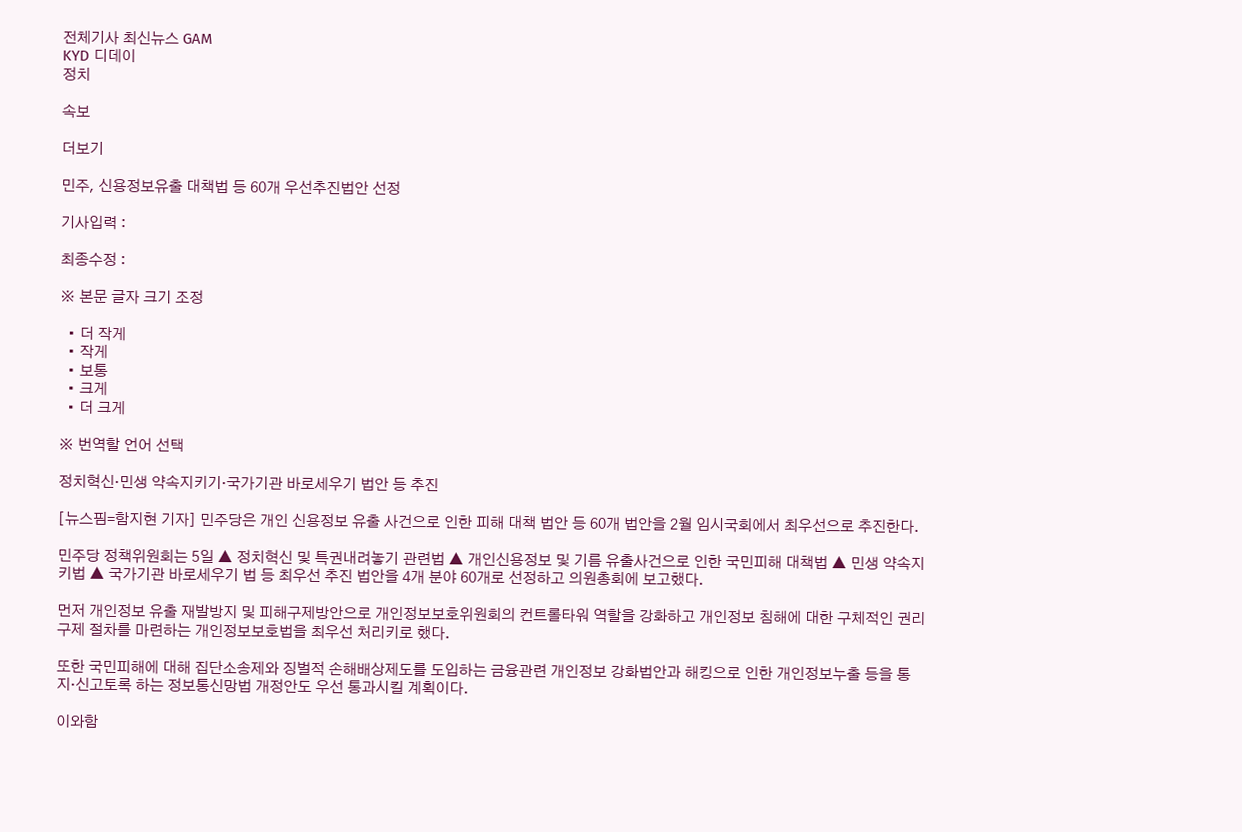전체기사 최신뉴스 GAM
KYD 디데이
정치

속보

더보기

민주, 신용정보유출 대책법 등 60개 우선추진법안 선정

기사입력 :

최종수정 :

※ 본문 글자 크기 조정

  • 더 작게
  • 작게
  • 보통
  • 크게
  • 더 크게

※ 번역할 언어 선택

정치혁신·민생 약속지키기·국가기관 바로세우기 법안 등 추진

[뉴스핌=함지현 기자] 민주당은 개인 신용정보 유출 사건으로 인한 피해 대책 법안 등 60개 법안을 2월 임시국회에서 최우선으로 추진한다.

민주당 정책위원회는 5일 ▲ 정치혁신 및 특권내려놓기 관련법 ▲ 개인신용정보 및 기름 유출사건으로 인한 국민피해 대책법 ▲ 민생 약속지키법 ▲ 국가기관 바로세우기 법 등 최우선 추진 법안을 4개 분야 60개로 선정하고 의원총회에 보고했다.

먼저 개인정보 유출 재발방지 및 피해구제방안으로 개인정보보호위원회의 컨트롤타워 역할을 강화하고 개인정보 침해에 대한 구체적인 권리구제 절차를 마련하는 개인정보보호법을 최우선 처리키로 했다.

또한 국민피해에 대해 집단소송제와 징벌적 손해배상제도를 도입하는 금융관련 개인정보 강화법안과 해킹으로 인한 개인정보누출 등을 통지·신고토록 하는 정보통신망법 개정안도 우선 통과시킬 계획이다.

이와함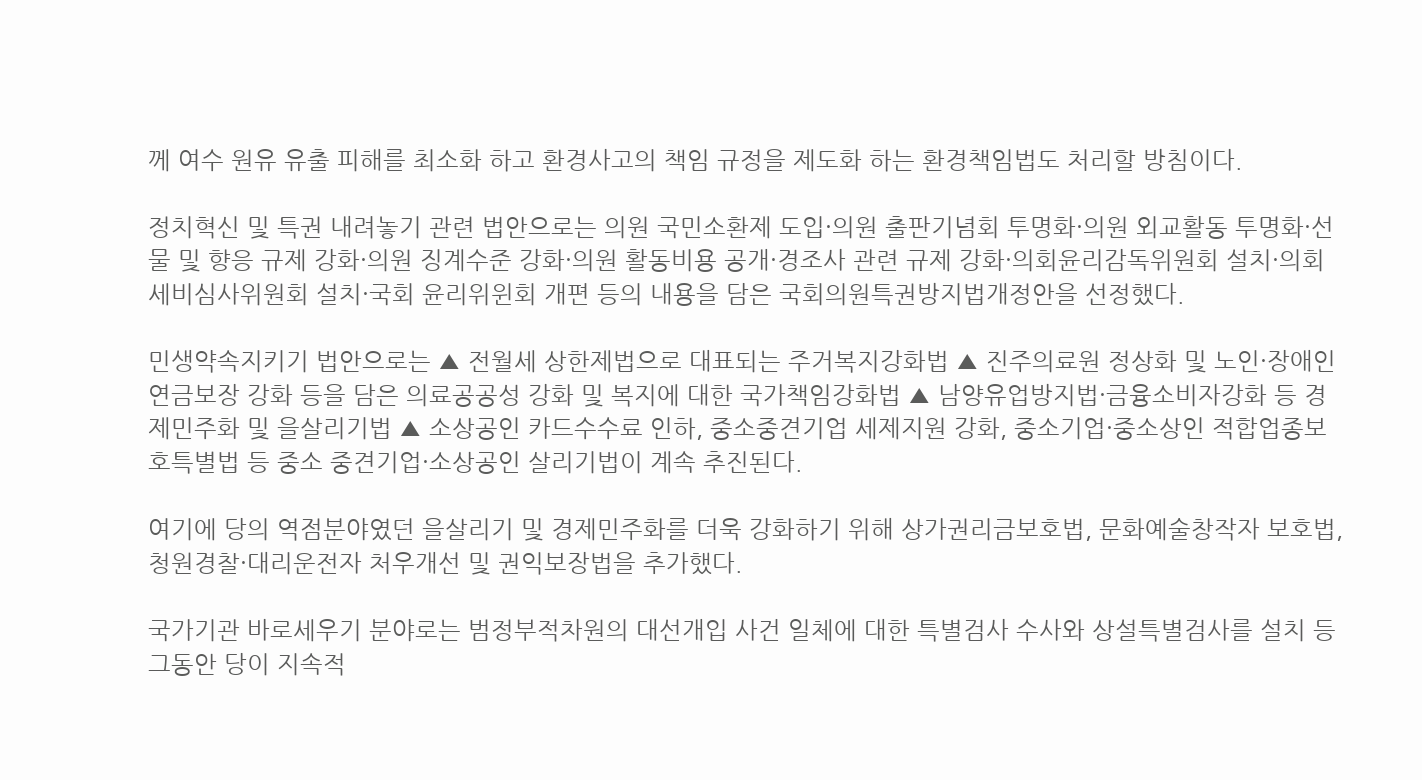께 여수 원유 유출 피해를 최소화 하고 환경사고의 책임 규정을 제도화 하는 환경책임법도 처리할 방침이다.

정치혁신 및 특권 내려놓기 관련 법안으로는 의원 국민소환제 도입·의원 출판기념회 투명화·의원 외교활동 투명화·선물 및 향응 규제 강화·의원 징계수준 강화·의원 활동비용 공개·경조사 관련 규제 강화·의회윤리감독위원회 설치·의회세비심사위원회 설치·국회 윤리위윈회 개편 등의 내용을 담은 국회의원특권방지법개정안을 선정했다.

민생약속지키기 법안으로는 ▲ 전월세 상한제법으로 대표되는 주거복지강화법 ▲ 진주의료원 정상화 및 노인·장애인 연금보장 강화 등을 담은 의료공공성 강화 및 복지에 대한 국가책임강화법 ▲ 남양유업방지법·금융소비자강화 등 경제민주화 및 을살리기법 ▲ 소상공인 카드수수료 인하, 중소중견기업 세제지원 강화, 중소기업·중소상인 적합업종보호특별법 등 중소 중견기업·소상공인 살리기법이 계속 추진된다.

여기에 당의 역점분야였던 을살리기 및 경제민주화를 더욱 강화하기 위해 상가권리금보호법, 문화예술창작자 보호법, 청원경찰·대리운전자 처우개선 및 권익보장법을 추가했다.

국가기관 바로세우기 분야로는 범정부적차원의 대선개입 사건 일체에 대한 특별검사 수사와 상설특별검사를 설치 등 그동안 당이 지속적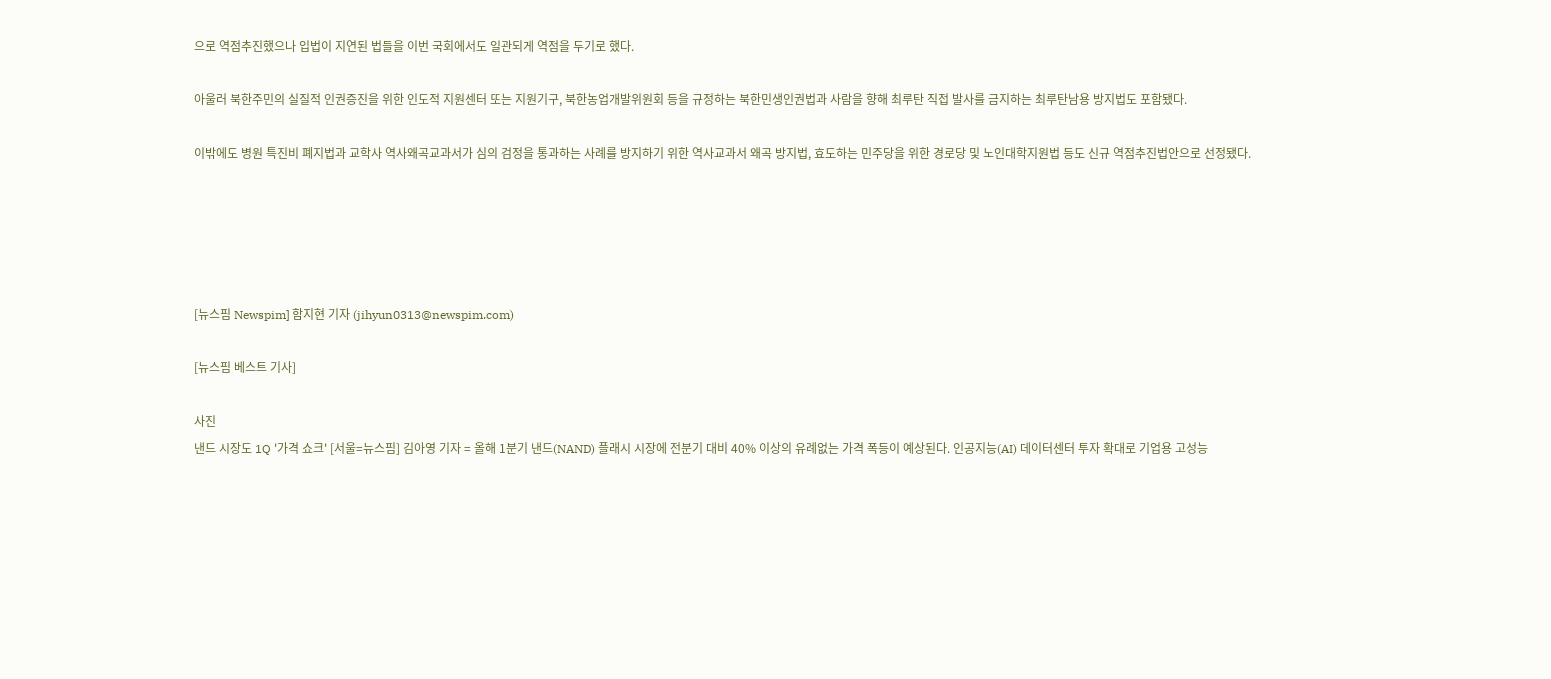으로 역점추진했으나 입법이 지연된 법들을 이번 국회에서도 일관되게 역점을 두기로 했다.

아울러 북한주민의 실질적 인권증진을 위한 인도적 지원센터 또는 지원기구, 북한농업개발위원회 등을 규정하는 북한민생인권법과 사람을 향해 최루탄 직접 발사를 금지하는 최루탄남용 방지법도 포함됐다.

이밖에도 병원 특진비 폐지법과 교학사 역사왜곡교과서가 심의 검정을 통과하는 사례를 방지하기 위한 역사교과서 왜곡 방지법, 효도하는 민주당을 위한 경로당 및 노인대학지원법 등도 신규 역점추진법안으로 선정됐다.





[뉴스핌 Newspim] 함지현 기자 (jihyun0313@newspim.com)

[뉴스핌 베스트 기사]

사진
낸드 시장도 1Q '가격 쇼크' [서울=뉴스핌] 김아영 기자 = 올해 1분기 낸드(NAND) 플래시 시장에 전분기 대비 40% 이상의 유례없는 가격 폭등이 예상된다. 인공지능(AI) 데이터센터 투자 확대로 기업용 고성능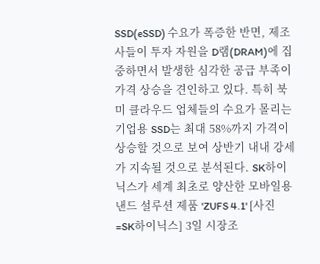SSD(eSSD) 수요가 폭증한 반면, 제조사들이 투자 자원을 D램(DRAM)에 집중하면서 발생한 심각한 공급 부족이 가격 상승을 견인하고 있다. 특히 북미 클라우드 업체들의 수요가 몰리는 기업용 SSD는 최대 58%까지 가격이 상승할 것으로 보여 상반기 내내 강세가 지속될 것으로 분석된다. SK하이닉스가 세계 최초로 양산한 모바일용 낸드 설루션 제품 'ZUFS 4.1' [사진=SK하이닉스] 3일 시장조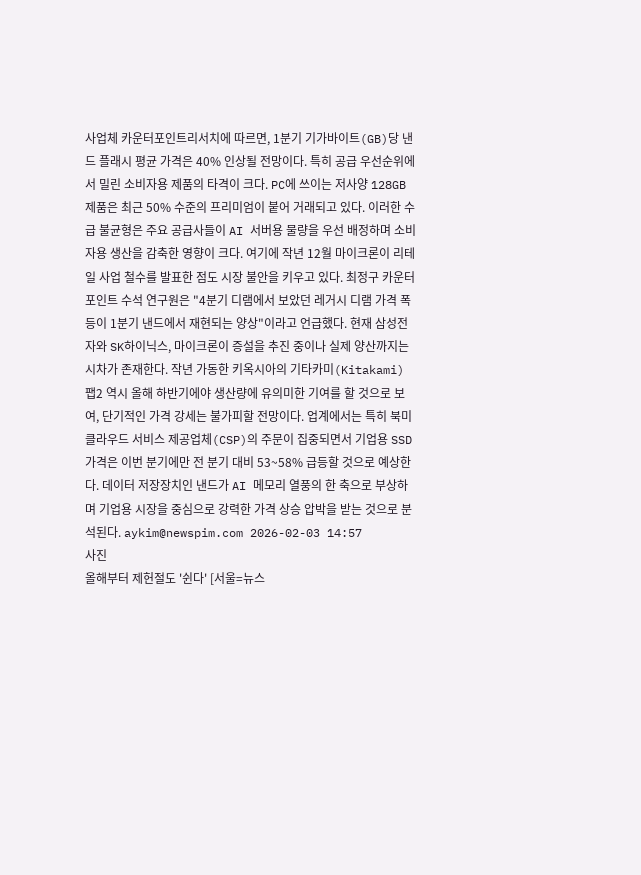사업체 카운터포인트리서치에 따르면, 1분기 기가바이트(GB)당 낸드 플래시 평균 가격은 40% 인상될 전망이다. 특히 공급 우선순위에서 밀린 소비자용 제품의 타격이 크다. PC에 쓰이는 저사양 128GB 제품은 최근 50% 수준의 프리미엄이 붙어 거래되고 있다. 이러한 수급 불균형은 주요 공급사들이 AI 서버용 물량을 우선 배정하며 소비자용 생산을 감축한 영향이 크다. 여기에 작년 12월 마이크론이 리테일 사업 철수를 발표한 점도 시장 불안을 키우고 있다. 최정구 카운터포인트 수석 연구원은 "4분기 디램에서 보았던 레거시 디램 가격 폭등이 1분기 낸드에서 재현되는 양상"이라고 언급했다. 현재 삼성전자와 SK하이닉스, 마이크론이 증설을 추진 중이나 실제 양산까지는 시차가 존재한다. 작년 가동한 키옥시아의 기타카미(Kitakami) 팹2 역시 올해 하반기에야 생산량에 유의미한 기여를 할 것으로 보여, 단기적인 가격 강세는 불가피할 전망이다. 업계에서는 특히 북미 클라우드 서비스 제공업체(CSP)의 주문이 집중되면서 기업용 SSD 가격은 이번 분기에만 전 분기 대비 53~58% 급등할 것으로 예상한다. 데이터 저장장치인 낸드가 AI 메모리 열풍의 한 축으로 부상하며 기업용 시장을 중심으로 강력한 가격 상승 압박을 받는 것으로 분석된다. aykim@newspim.com 2026-02-03 14:57
사진
올해부터 제헌절도 '쉰다' [서울=뉴스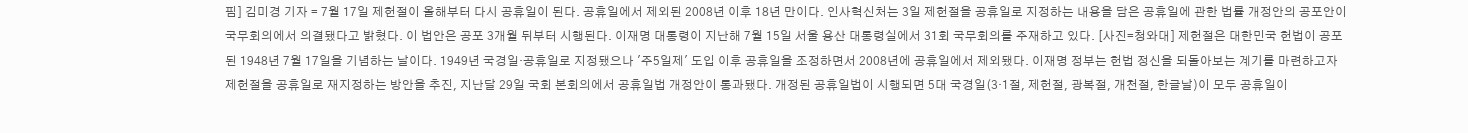핌] 김미경 기자 = 7월 17일 제헌절이 올해부터 다시 공휴일이 된다. 공휴일에서 제외된 2008년 이후 18년 만이다. 인사혁신처는 3일 제헌절을 공휴일로 지정하는 내용을 담은 공휴일에 관한 법률 개정안의 공포안이 국무회의에서 의결됐다고 밝혔다. 이 법안은 공포 3개월 뒤부터 시행된다. 이재명 대통령이 지난해 7월 15일 서울 용산 대통령실에서 31회 국무회의를 주재하고 있다. [사진=청와대] 제헌절은 대한민국 헌법이 공포된 1948년 7월 17일을 기념하는 날이다. 1949년 국경일·공휴일로 지정됐으나 '주5일제' 도입 이후 공휴일을 조정하면서 2008년에 공휴일에서 제외됐다. 이재명 정부는 헌법 정신을 되돌아보는 계기를 마련하고자 제헌절을 공휴일로 재지정하는 방안을 추진, 지난달 29일 국회 본회의에서 공휴일법 개정안이 통과됐다. 개정된 공휴일법이 시행되면 5대 국경일(3·1절, 제헌절, 광복절, 개천절, 한글날)이 모두 공휴일이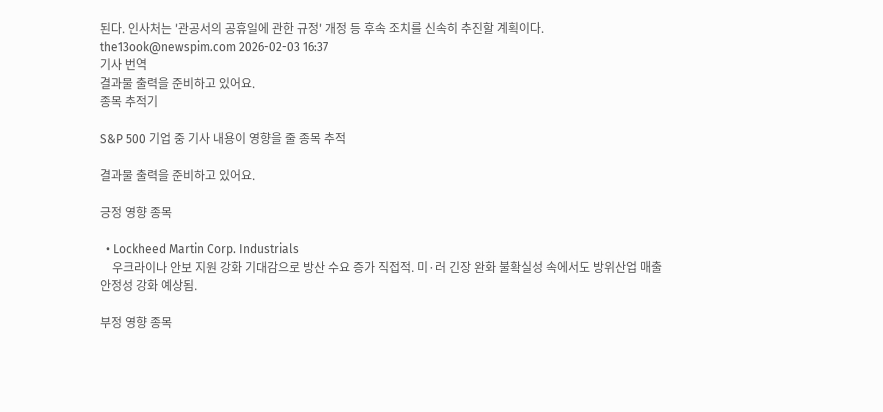된다. 인사처는 '관공서의 공휴일에 관한 규정' 개정 등 후속 조치를 신속히 추진할 계획이다. the13ook@newspim.com 2026-02-03 16:37
기사 번역
결과물 출력을 준비하고 있어요.
종목 추적기

S&P 500 기업 중 기사 내용이 영향을 줄 종목 추적

결과물 출력을 준비하고 있어요.

긍정 영향 종목

  • Lockheed Martin Corp. Industrials
    우크라이나 안보 지원 강화 기대감으로 방산 수요 증가 직접적. 미·러 긴장 완화 불확실성 속에서도 방위산업 매출 안정성 강화 예상됨.

부정 영향 종목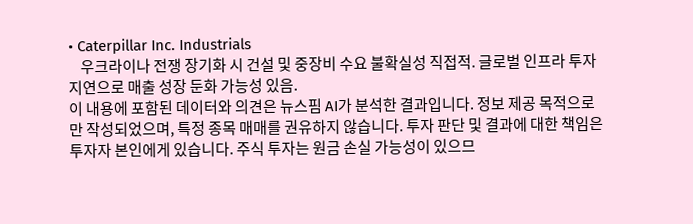• Caterpillar Inc. Industrials
    우크라이나 전쟁 장기화 시 건설 및 중장비 수요 불확실성 직접적. 글로벌 인프라 투자 지연으로 매출 성장 둔화 가능성 있음.
이 내용에 포함된 데이터와 의견은 뉴스핌 AI가 분석한 결과입니다. 정보 제공 목적으로만 작성되었으며, 특정 종목 매매를 권유하지 않습니다. 투자 판단 및 결과에 대한 책임은 투자자 본인에게 있습니다. 주식 투자는 원금 손실 가능성이 있으므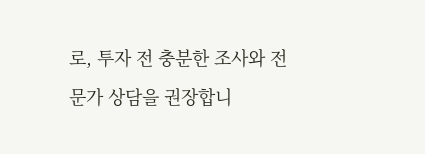로, 투자 전 충분한 조사와 전문가 상담을 권장합니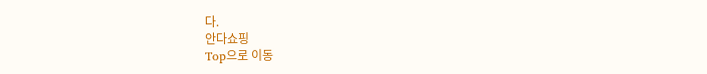다.
안다쇼핑
Top으로 이동